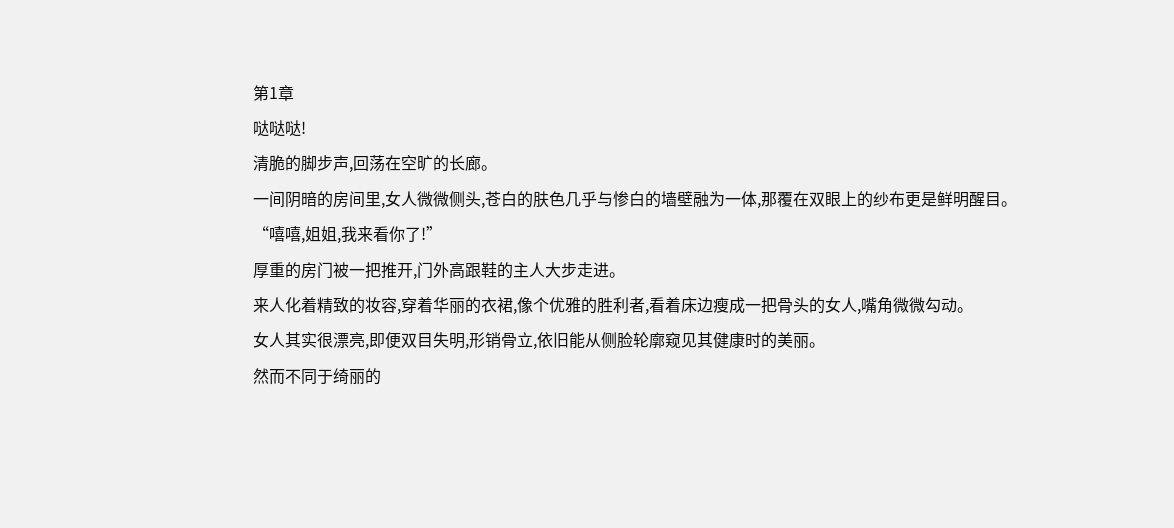第1章
哒哒哒!
清脆的脚步声,回荡在空旷的长廊。
一间阴暗的房间里,女人微微侧头,苍白的肤色几乎与惨白的墙壁融为一体,那覆在双眼上的纱布更是鲜明醒目。
“嘻嘻,姐姐,我来看你了!”
厚重的房门被一把推开,门外高跟鞋的主人大步走进。
来人化着精致的妆容,穿着华丽的衣裙,像个优雅的胜利者,看着床边瘦成一把骨头的女人,嘴角微微勾动。
女人其实很漂亮,即便双目失明,形销骨立,依旧能从侧脸轮廓窥见其健康时的美丽。
然而不同于绮丽的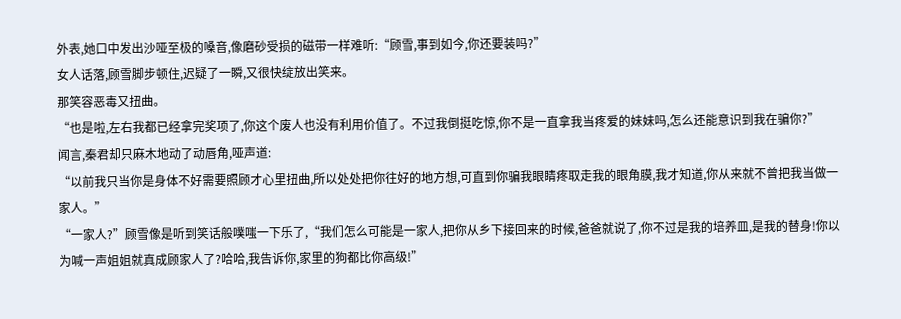外表,她口中发出沙哑至极的嗓音,像磨砂受损的磁带一样难听:“顾雪,事到如今,你还要装吗?”
女人话落,顾雪脚步顿住,迟疑了一瞬,又很快绽放出笑来。
那笑容恶毒又扭曲。
“也是啦,左右我都已经拿完奖项了,你这个废人也没有利用价值了。不过我倒挺吃惊,你不是一直拿我当疼爱的妹妹吗,怎么还能意识到我在骗你?”
闻言,秦君却只麻木地动了动唇角,哑声道:
“以前我只当你是身体不好需要照顾才心里扭曲,所以处处把你往好的地方想,可直到你骗我眼睛疼取走我的眼角膜,我才知道,你从来就不曾把我当做一家人。”
“一家人?”顾雪像是听到笑话般噗嗤一下乐了,“我们怎么可能是一家人,把你从乡下接回来的时候,爸爸就说了,你不过是我的培养皿,是我的替身!你以为喊一声姐姐就真成顾家人了?哈哈,我告诉你,家里的狗都比你高级!”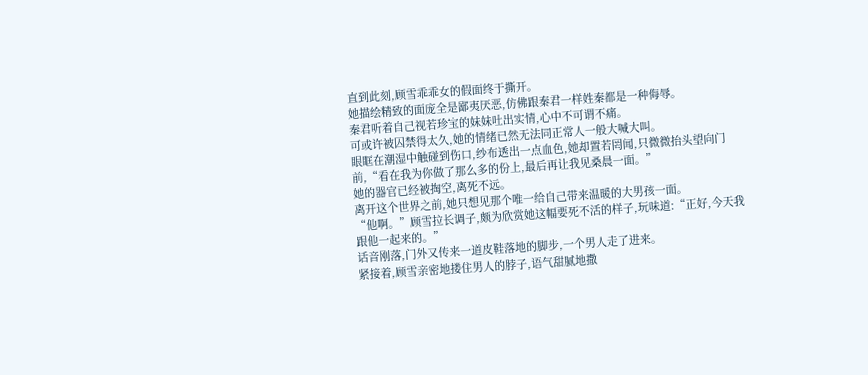直到此刻,顾雪乖乖女的假面终于撕开。
她描绘精致的面庞全是鄙夷厌恶,仿佛跟秦君一样姓秦都是一种侮辱。
秦君听着自己视若珍宝的妹妹吐出实情,心中不可谓不痛。
可或许被囚禁得太久,她的情绪已然无法同正常人一般大喊大叫。
眼眶在潮湿中触碰到伤口,纱布透出一点血色,她却置若罔闻,只微微抬头望向门前,“看在我为你做了那么多的份上,最后再让我见桑晨一面。”
她的器官已经被掏空,离死不远。
离开这个世界之前,她只想见那个唯一给自己带来温暖的大男孩一面。
“他啊。”顾雪拉长调子,颇为欣赏她这幅要死不活的样子,玩味道:“正好,今天我跟他一起来的。”
话音刚落,门外又传来一道皮鞋落地的脚步,一个男人走了进来。
紧接着,顾雪亲密地搂住男人的脖子,语气甜腻地撒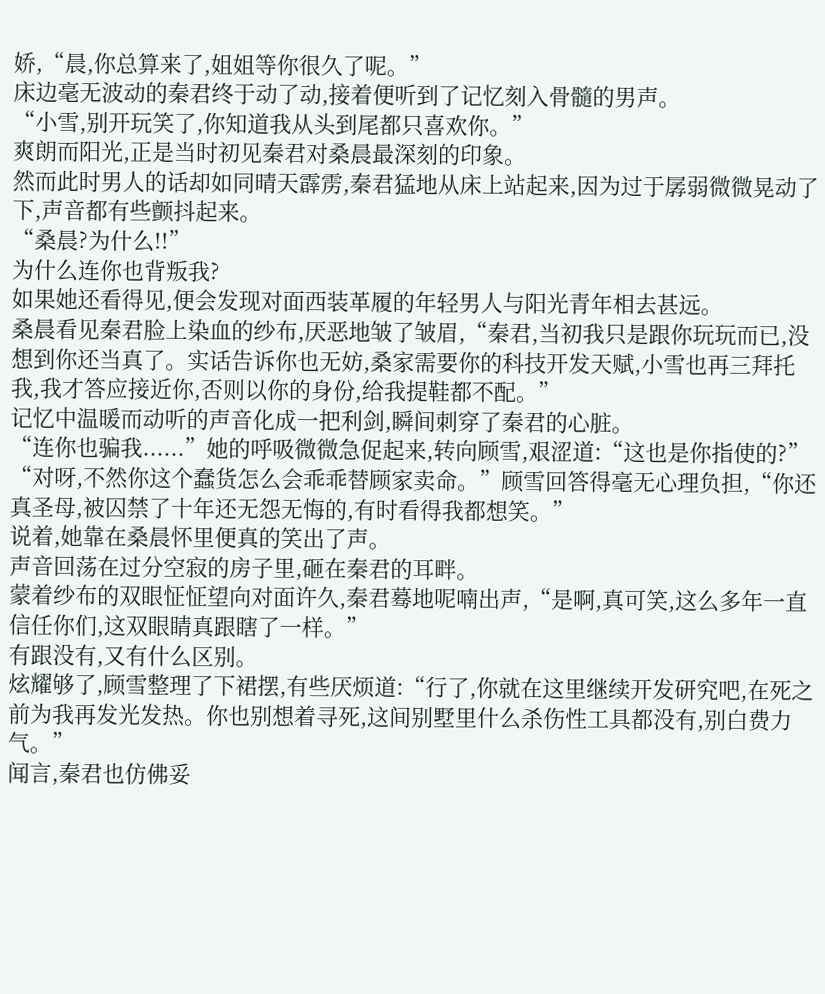娇,“晨,你总算来了,姐姐等你很久了呢。”
床边毫无波动的秦君终于动了动,接着便听到了记忆刻入骨髓的男声。
“小雪,别开玩笑了,你知道我从头到尾都只喜欢你。”
爽朗而阳光,正是当时初见秦君对桑晨最深刻的印象。
然而此时男人的话却如同晴天霹雳,秦君猛地从床上站起来,因为过于孱弱微微晃动了下,声音都有些颤抖起来。
“桑晨?为什么!!”
为什么连你也背叛我?
如果她还看得见,便会发现对面西装革履的年轻男人与阳光青年相去甚远。
桑晨看见秦君脸上染血的纱布,厌恶地皱了皱眉,“秦君,当初我只是跟你玩玩而已,没想到你还当真了。实话告诉你也无妨,桑家需要你的科技开发天赋,小雪也再三拜托我,我才答应接近你,否则以你的身份,给我提鞋都不配。”
记忆中温暖而动听的声音化成一把利剑,瞬间刺穿了秦君的心脏。
“连你也骗我......”她的呼吸微微急促起来,转向顾雪,艰涩道:“这也是你指使的?”
“对呀,不然你这个蠢货怎么会乖乖替顾家卖命。”顾雪回答得毫无心理负担,“你还真圣母,被囚禁了十年还无怨无悔的,有时看得我都想笑。”
说着,她靠在桑晨怀里便真的笑出了声。
声音回荡在过分空寂的房子里,砸在秦君的耳畔。
蒙着纱布的双眼怔怔望向对面许久,秦君蓦地呢喃出声,“是啊,真可笑,这么多年一直信任你们,这双眼睛真跟瞎了一样。”
有跟没有,又有什么区别。
炫耀够了,顾雪整理了下裙摆,有些厌烦道:“行了,你就在这里继续开发研究吧,在死之前为我再发光发热。你也别想着寻死,这间别墅里什么杀伤性工具都没有,别白费力气。”
闻言,秦君也仿佛妥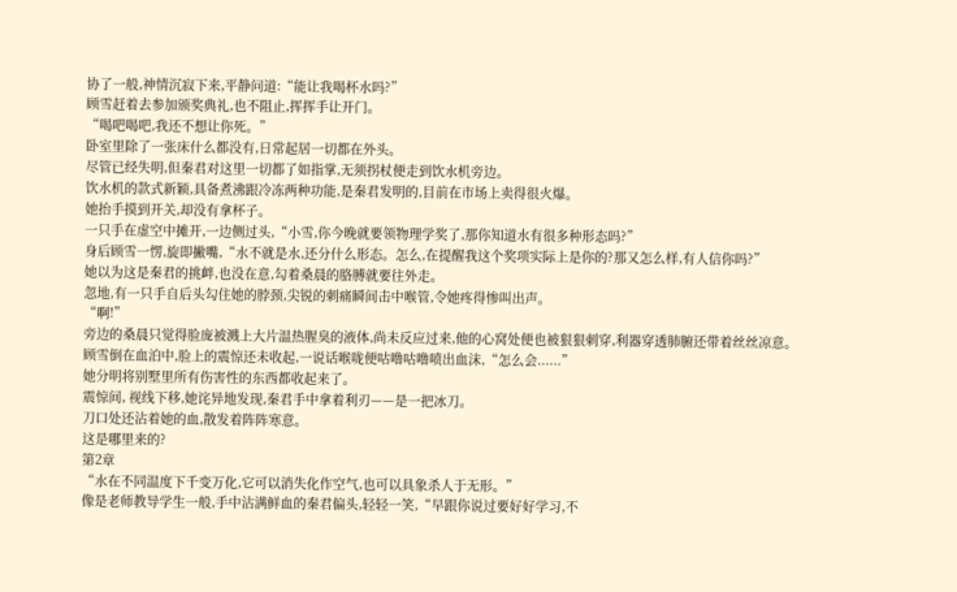协了一般,神情沉寂下来,平静问道:“能让我喝杯水吗?”
顾雪赶着去参加颁奖典礼,也不阻止,挥挥手让开门。
“喝吧喝吧,我还不想让你死。”
卧室里除了一张床什么都没有,日常起居一切都在外头。
尽管已经失明,但秦君对这里一切都了如指掌,无须拐杖便走到饮水机旁边。
饮水机的款式新颖,具备煮沸跟冷冻两种功能,是秦君发明的,目前在市场上卖得很火爆。
她抬手摸到开关,却没有拿杯子。
一只手在虚空中摊开,一边侧过头,“小雪,你今晚就要领物理学奖了,那你知道水有很多种形态吗?”
身后顾雪一愣,旋即撇嘴,“水不就是水,还分什么形态。怎么,在提醒我这个奖项实际上是你的?那又怎么样,有人信你吗?”
她以为这是秦君的挑衅,也没在意,勾着桑晨的胳膊就要往外走。
忽地,有一只手自后头勾住她的脖颈,尖锐的刺痛瞬间击中喉管,令她疼得惨叫出声。
“啊!”
旁边的桑晨只觉得脸庞被溅上大片温热腥臭的液体,尚未反应过来,他的心窝处便也被狠狠刺穿,利器穿透肺腑还带着丝丝凉意。
顾雪倒在血泊中,脸上的震惊还未收起,一说话喉咙便咕噜咕噜喷出血沫,“怎么会......”
她分明将别墅里所有伤害性的东西都收起来了。
震惊间, 视线下移,她诧异地发现,秦君手中拿着利刃——是一把冰刀。
刀口处还沾着她的血,散发着阵阵寒意。
这是哪里来的?
第2章
“水在不同温度下千变万化,它可以消失化作空气,也可以具象杀人于无形。”
像是老师教导学生一般,手中沾满鲜血的秦君偏头,轻轻一笑,“早跟你说过要好好学习,不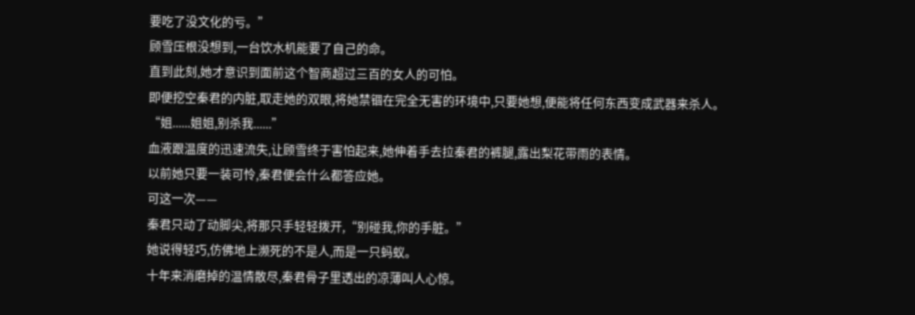要吃了没文化的亏。”
顾雪压根没想到,一台饮水机能要了自己的命。
直到此刻,她才意识到面前这个智商超过三百的女人的可怕。
即便挖空秦君的内脏,取走她的双眼,将她禁锢在完全无害的环境中,只要她想,便能将任何东西变成武器来杀人。
“姐......姐姐,别杀我......”
血液跟温度的迅速流失,让顾雪终于害怕起来,她伸着手去拉秦君的裤腿,露出梨花带雨的表情。
以前她只要一装可怜,秦君便会什么都答应她。
可这一次——
秦君只动了动脚尖,将那只手轻轻拨开,“别碰我,你的手脏。”
她说得轻巧,仿佛地上濒死的不是人,而是一只蚂蚁。
十年来消磨掉的温情散尽,秦君骨子里透出的凉薄叫人心惊。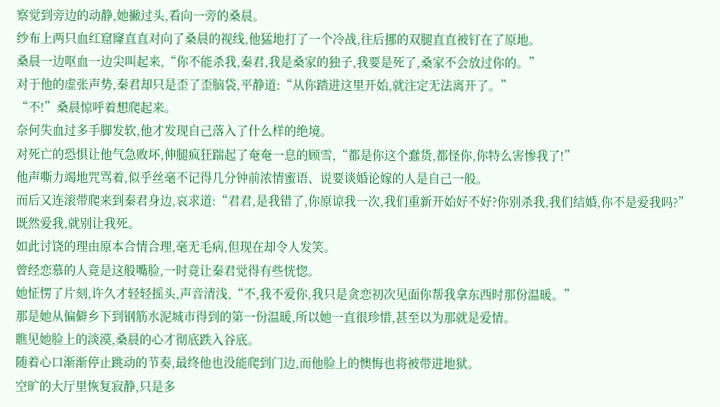察觉到旁边的动静,她撇过头,看向一旁的桑晨。
纱布上两只血红窟窿直直对向了桑晨的视线,他猛地打了一个冷战,往后挪的双腿直直被钉在了原地。
桑晨一边呕血一边尖叫起来,“你不能杀我,秦君,我是桑家的独子,我要是死了,桑家不会放过你的。”
对于他的虚张声势,秦君却只是歪了歪脑袋,平静道:“从你踏进这里开始,就注定无法离开了。”
“不!”桑晨惊呼着想爬起来。
奈何失血过多手脚发软,他才发现自己落入了什么样的绝境。
对死亡的恐惧让他气急败坏,伸腿疯狂踹起了奄奄一息的顾雪,“都是你这个蠢货,都怪你,你特么害惨我了!”
他声嘶力竭地咒骂着,似乎丝毫不记得几分钟前浓情蜜语、说要谈婚论嫁的人是自己一般。
而后又连滚带爬来到秦君身边,哀求道:“君君,是我错了,你原谅我一次,我们重新开始好不好?你别杀我,我们结婚,你不是爱我吗?”
既然爱我,就别让我死。
如此讨饶的理由原本合情合理,毫无毛病,但现在却令人发笑。
曾经恋慕的人竟是这般嘴脸,一时竟让秦君觉得有些恍惚。
她怔愣了片刻,许久才轻轻摇头,声音清浅,“不,我不爱你,我只是贪恋初次见面你帮我拿东西时那份温暖。”
那是她从偏僻乡下到钢筋水泥城市得到的第一份温暖,所以她一直很珍惜,甚至以为那就是爱情。
瞧见她脸上的淡漠,桑晨的心才彻底跌入谷底。
随着心口渐渐停止跳动的节奏,最终他也没能爬到门边,而他脸上的懊悔也将被带进地狱。
空旷的大厅里恢复寂静,只是多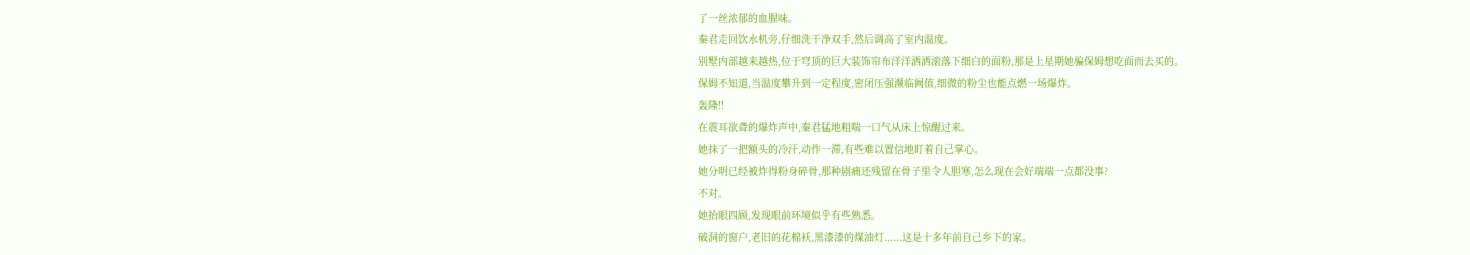了一丝浓郁的血腥味。
秦君走回饮水机旁,仔细洗干净双手,然后调高了室内温度。
别墅内部越来越热,位于穹顶的巨大装饰帘布洋洋洒洒滚落下细白的面粉,那是上星期她骗保姆想吃面而去买的。
保姆不知道,当温度攀升到一定程度,密闭压强濒临阙值,细微的粉尘也能点燃一场爆炸。
轰隆!!
在震耳欲聋的爆炸声中,秦君猛地粗喘一口气从床上惊醒过来。
她抹了一把额头的冷汗,动作一滞,有些难以置信地盯着自己掌心。
她分明已经被炸得粉身碎骨,那种剧痛还残留在骨子里令人胆寒,怎么现在会好端端一点都没事?
不对。
她抬眼四顾,发现眼前环境似乎有些熟悉。
破洞的窗户,老旧的花棉袄,黑漆漆的煤油灯......这是十多年前自己乡下的家。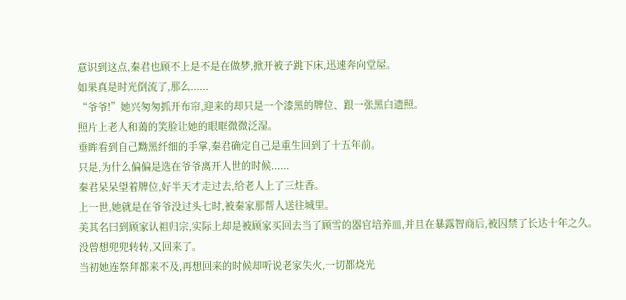意识到这点,秦君也顾不上是不是在做梦,掀开被子跳下床,迅速奔向堂屋。
如果真是时光倒流了,那么......
“爷爷!”她兴匆匆抓开布帘,迎来的却只是一个漆黑的牌位、跟一张黑白遗照。
照片上老人和蔼的笑脸让她的眼眶微微泛湿。
垂眸看到自己黝黑纤细的手掌,秦君确定自己是重生回到了十五年前。
只是,为什么偏偏是选在爷爷离开人世的时候......
秦君呆呆望着牌位,好半天才走过去,给老人上了三炷香。
上一世,她就是在爷爷没过头七时,被秦家那帮人送往城里。
美其名曰到顾家认祖归宗,实际上却是被顾家买回去当了顾雪的器官培养皿,并且在暴露智商后,被囚禁了长达十年之久。
没曾想兜兜转转,又回来了。
当初她连祭拜都来不及,再想回来的时候却听说老家失火,一切都烧光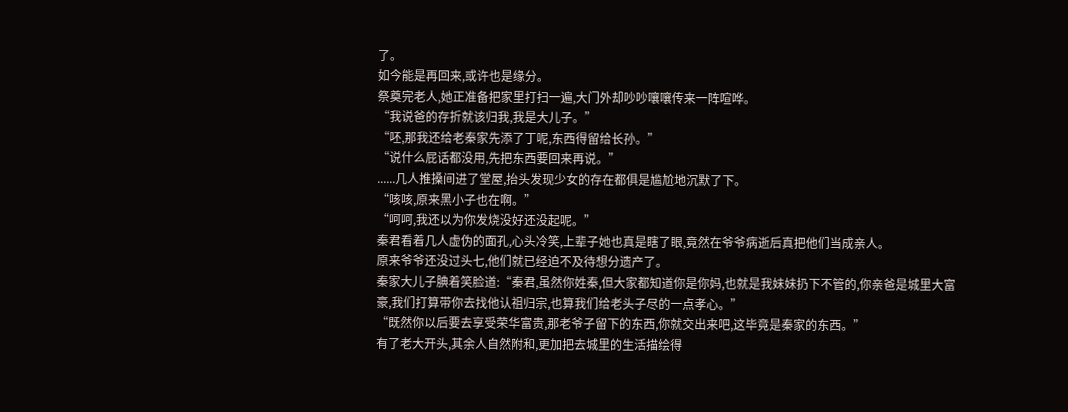了。
如今能是再回来,或许也是缘分。
祭奠完老人,她正准备把家里打扫一遍,大门外却吵吵嚷嚷传来一阵喧哗。
“我说爸的存折就该归我,我是大儿子。”
“呸,那我还给老秦家先添了丁呢,东西得留给长孙。”
“说什么屁话都没用,先把东西要回来再说。”
......几人推搡间进了堂屋,抬头发现少女的存在都俱是尴尬地沉默了下。
“咳咳,原来黑小子也在啊。”
“呵呵,我还以为你发烧没好还没起呢。”
秦君看着几人虚伪的面孔,心头冷笑,上辈子她也真是瞎了眼,竟然在爷爷病逝后真把他们当成亲人。
原来爷爷还没过头七,他们就已经迫不及待想分遗产了。
秦家大儿子腆着笑脸道:“秦君,虽然你姓秦,但大家都知道你是你妈,也就是我妹妹扔下不管的,你亲爸是城里大富豪,我们打算带你去找他认祖归宗,也算我们给老头子尽的一点孝心。”
“既然你以后要去享受荣华富贵,那老爷子留下的东西,你就交出来吧,这毕竟是秦家的东西。”
有了老大开头,其余人自然附和,更加把去城里的生活描绘得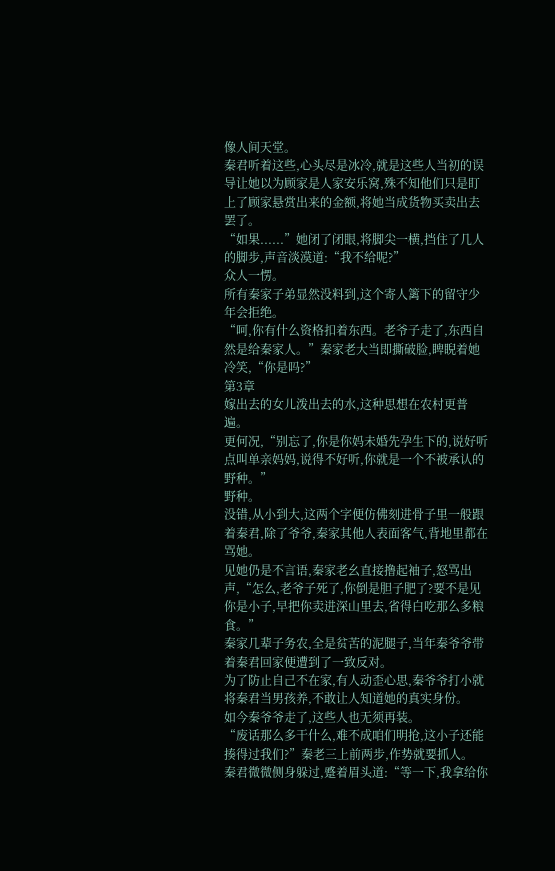像人间天堂。
秦君听着这些,心头尽是冰冷,就是这些人当初的误导让她以为顾家是人家安乐窝,殊不知他们只是盯上了顾家悬赏出来的金额,将她当成货物买卖出去罢了。
“如果......”她闭了闭眼,将脚尖一横,挡住了几人的脚步,声音淡漠道:“我不给呢?”
众人一愣。
所有秦家子弟显然没料到,这个寄人篱下的留守少年会拒绝。
“呵,你有什么资格扣着东西。老爷子走了,东西自然是给秦家人。”秦家老大当即撕破脸,睥睨着她冷笑,“你是吗?”
第3章
嫁出去的女儿泼出去的水,这种思想在农村更普遍。
更何况,“别忘了,你是你妈未婚先孕生下的,说好听点叫单亲妈妈,说得不好听,你就是一个不被承认的野种。”
野种。
没错,从小到大,这两个字便仿佛刻进骨子里一般跟着秦君,除了爷爷,秦家其他人表面客气,背地里都在骂她。
见她仍是不言语,秦家老幺直接撸起袖子,怒骂出声,“怎么,老爷子死了,你倒是胆子肥了?要不是见你是小子,早把你卖进深山里去,省得白吃那么多粮食。”
秦家几辈子务农,全是贫苦的泥腿子,当年秦爷爷带着秦君回家便遭到了一致反对。
为了防止自己不在家,有人动歪心思,秦爷爷打小就将秦君当男孩养,不敢让人知道她的真实身份。
如今秦爷爷走了,这些人也无须再装。
“废话那么多干什么,难不成咱们明抢,这小子还能揍得过我们?”秦老三上前两步,作势就要抓人。
秦君微微侧身躲过,蹙着眉头道:“等一下,我拿给你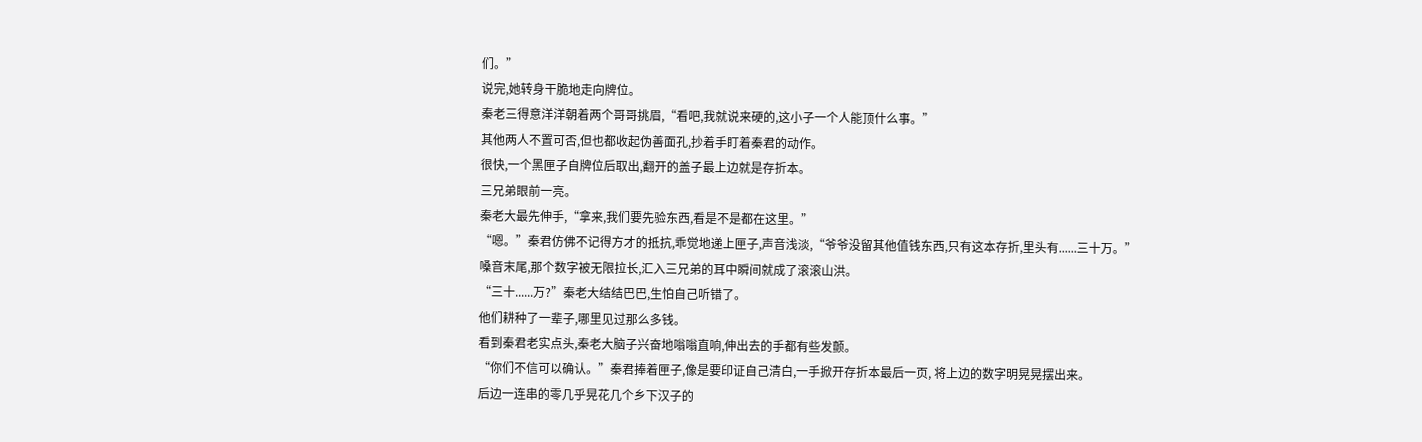们。”
说完,她转身干脆地走向牌位。
秦老三得意洋洋朝着两个哥哥挑眉,“看吧,我就说来硬的,这小子一个人能顶什么事。”
其他两人不置可否,但也都收起伪善面孔,抄着手盯着秦君的动作。
很快,一个黑匣子自牌位后取出,翻开的盖子最上边就是存折本。
三兄弟眼前一亮。
秦老大最先伸手,“拿来,我们要先验东西,看是不是都在这里。”
“嗯。”秦君仿佛不记得方才的抵抗,乖觉地递上匣子,声音浅淡,“爷爷没留其他值钱东西,只有这本存折,里头有......三十万。”
嗓音末尾,那个数字被无限拉长,汇入三兄弟的耳中瞬间就成了滚滚山洪。
“三十......万?”秦老大结结巴巴,生怕自己听错了。
他们耕种了一辈子,哪里见过那么多钱。
看到秦君老实点头,秦老大脑子兴奋地嗡嗡直响,伸出去的手都有些发颤。
“你们不信可以确认。”秦君捧着匣子,像是要印证自己清白,一手掀开存折本最后一页, 将上边的数字明晃晃摆出来。
后边一连串的零几乎晃花几个乡下汉子的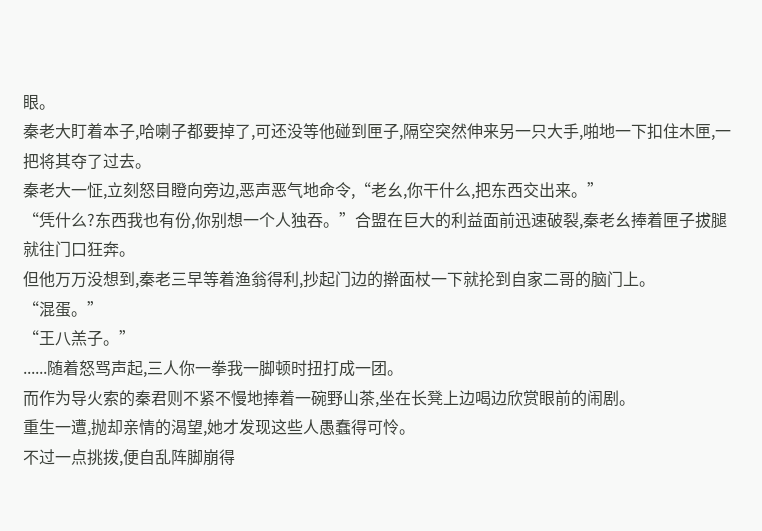眼。
秦老大盯着本子,哈喇子都要掉了,可还没等他碰到匣子,隔空突然伸来另一只大手,啪地一下扣住木匣,一把将其夺了过去。
秦老大一怔,立刻怒目瞪向旁边,恶声恶气地命令,“老幺,你干什么,把东西交出来。”
“凭什么?东西我也有份,你别想一个人独吞。”合盟在巨大的利益面前迅速破裂,秦老幺捧着匣子拔腿就往门口狂奔。
但他万万没想到,秦老三早等着渔翁得利,抄起门边的擀面杖一下就抡到自家二哥的脑门上。
“混蛋。”
“王八羔子。”
......随着怒骂声起,三人你一拳我一脚顿时扭打成一团。
而作为导火索的秦君则不紧不慢地捧着一碗野山茶,坐在长凳上边喝边欣赏眼前的闹剧。
重生一遭,抛却亲情的渴望,她才发现这些人愚蠢得可怜。
不过一点挑拨,便自乱阵脚崩得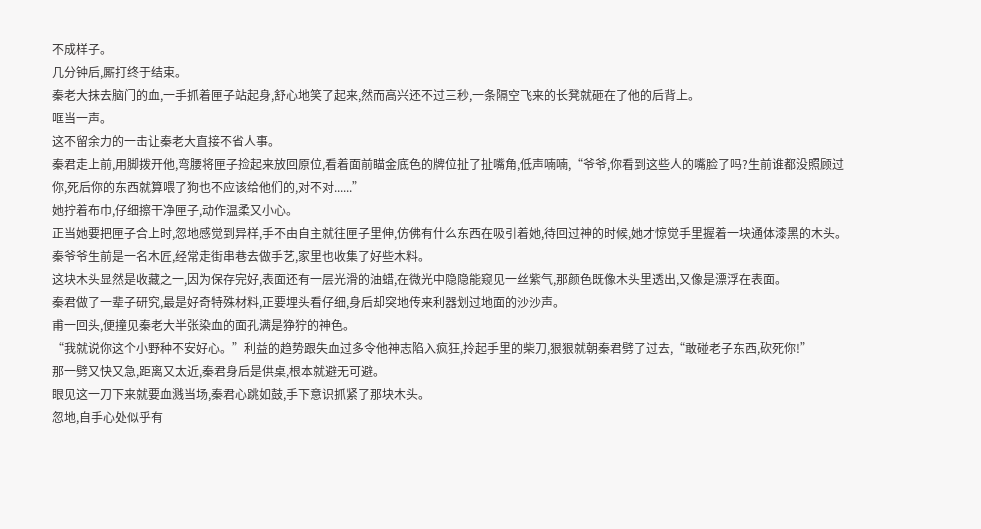不成样子。
几分钟后,厮打终于结束。
秦老大抹去脑门的血,一手抓着匣子站起身,舒心地笑了起来,然而高兴还不过三秒,一条隔空飞来的长凳就砸在了他的后背上。
哐当一声。
这不留余力的一击让秦老大直接不省人事。
秦君走上前,用脚拨开他,弯腰将匣子捡起来放回原位,看着面前瞄金底色的牌位扯了扯嘴角,低声喃喃,“爷爷,你看到这些人的嘴脸了吗?生前谁都没照顾过你,死后你的东西就算喂了狗也不应该给他们的,对不对......”
她拧着布巾,仔细擦干净匣子,动作温柔又小心。
正当她要把匣子合上时,忽地感觉到异样,手不由自主就往匣子里伸,仿佛有什么东西在吸引着她,待回过神的时候,她才惊觉手里握着一块通体漆黑的木头。
秦爷爷生前是一名木匠,经常走街串巷去做手艺,家里也收集了好些木料。
这块木头显然是收藏之一,因为保存完好,表面还有一层光滑的油蜡,在微光中隐隐能窥见一丝紫气,那颜色既像木头里透出,又像是漂浮在表面。
秦君做了一辈子研究,最是好奇特殊材料,正要埋头看仔细,身后却突地传来利器划过地面的沙沙声。
甫一回头,便撞见秦老大半张染血的面孔满是狰狞的神色。
“我就说你这个小野种不安好心。”利益的趋势跟失血过多令他神志陷入疯狂,拎起手里的柴刀,狠狠就朝秦君劈了过去,“敢碰老子东西,砍死你!”
那一劈又快又急,距离又太近,秦君身后是供桌,根本就避无可避。
眼见这一刀下来就要血溅当场,秦君心跳如鼓,手下意识抓紧了那块木头。
忽地,自手心处似乎有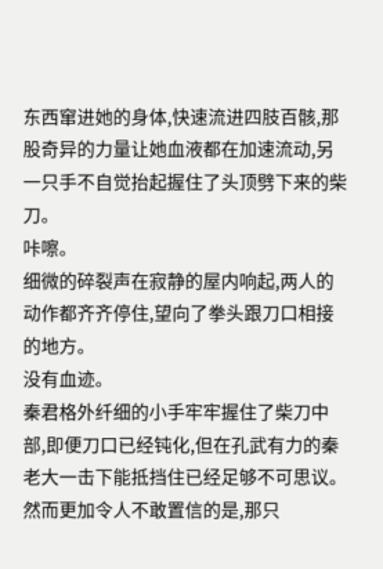东西窜进她的身体,快速流进四肢百骸,那股奇异的力量让她血液都在加速流动,另一只手不自觉抬起握住了头顶劈下来的柴刀。
咔嚓。
细微的碎裂声在寂静的屋内响起,两人的动作都齐齐停住,望向了拳头跟刀口相接的地方。
没有血迹。
秦君格外纤细的小手牢牢握住了柴刀中部,即便刀口已经钝化,但在孔武有力的秦老大一击下能抵挡住已经足够不可思议。
然而更加令人不敢置信的是,那只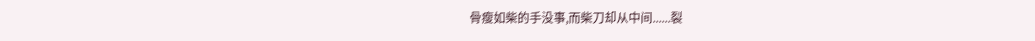骨瘦如柴的手没事,而柴刀却从中间......裂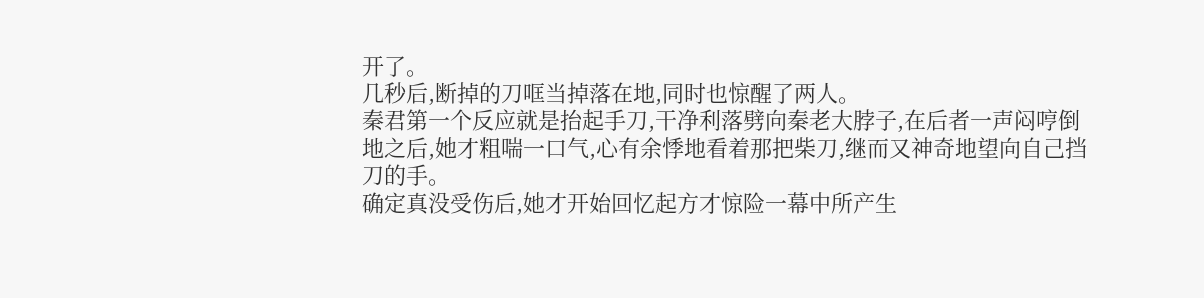开了。
几秒后,断掉的刀哐当掉落在地,同时也惊醒了两人。
秦君第一个反应就是抬起手刀,干净利落劈向秦老大脖子,在后者一声闷哼倒地之后,她才粗喘一口气,心有余悸地看着那把柴刀,继而又神奇地望向自己挡刀的手。
确定真没受伤后,她才开始回忆起方才惊险一幕中所产生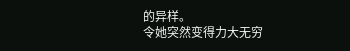的异样。
令她突然变得力大无穷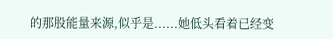的那股能量来源,似乎是......她低头看着已经变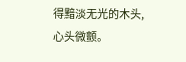得黯淡无光的木头,心头微颤。